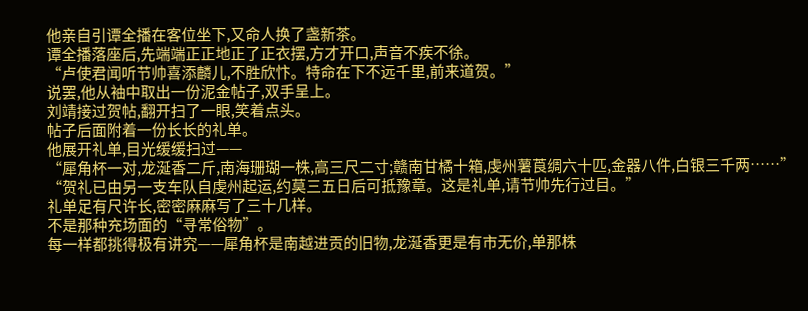他亲自引谭全播在客位坐下,又命人换了盏新茶。
谭全播落座后,先端端正正地正了正衣摆,方才开口,声音不疾不徐。
“卢使君闻听节帅喜添麟儿,不胜欣忭。特命在下不远千里,前来道贺。”
说罢,他从袖中取出一份泥金帖子,双手呈上。
刘靖接过贺帖,翻开扫了一眼,笑着点头。
帖子后面附着一份长长的礼单。
他展开礼单,目光缓缓扫过——
“犀角杯一对,龙涎香二斤,南海珊瑚一株,高三尺二寸;赣南甘橘十箱,虔州薯莨绸六十匹,金器八件,白银三千两……”
“贺礼已由另一支车队自虔州起运,约莫三五日后可抵豫章。这是礼单,请节帅先行过目。”
礼单足有尺许长,密密麻麻写了三十几样。
不是那种充场面的“寻常俗物”。
每一样都挑得极有讲究——犀角杯是南越进贡的旧物,龙涎香更是有市无价,单那株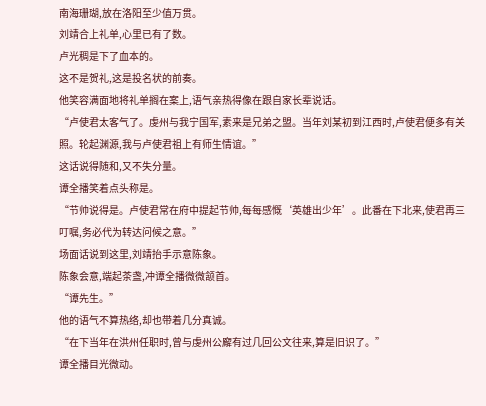南海珊瑚,放在洛阳至少值万贯。
刘靖合上礼单,心里已有了数。
卢光稠是下了血本的。
这不是贺礼,这是投名状的前奏。
他笑容满面地将礼单搁在案上,语气亲热得像在跟自家长辈说话。
“卢使君太客气了。虔州与我宁国军,素来是兄弟之盟。当年刘某初到江西时,卢使君便多有关照。轮起渊源,我与卢使君祖上有师生情谊。”
这话说得随和,又不失分量。
谭全播笑着点头称是。
“节帅说得是。卢使君常在府中提起节帅,每每感慨‘英雄出少年’。此番在下北来,使君再三叮嘱,务必代为转达问候之意。”
场面话说到这里,刘靖抬手示意陈象。
陈象会意,端起茶盏,冲谭全播微微颔首。
“谭先生。”
他的语气不算热络,却也带着几分真诚。
“在下当年在洪州任职时,曾与虔州公廨有过几回公文往来,算是旧识了。”
谭全播目光微动。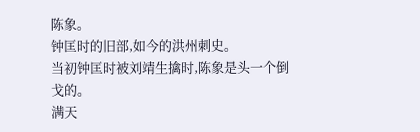陈象。
钟匡时的旧部,如今的洪州刺史。
当初钟匡时被刘靖生擒时,陈象是头一个倒戈的。
满天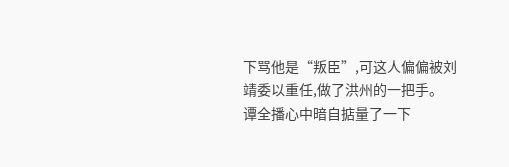下骂他是“叛臣”,可这人偏偏被刘靖委以重任,做了洪州的一把手。
谭全播心中暗自掂量了一下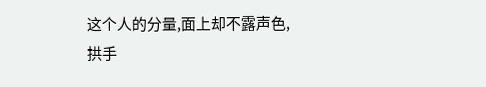这个人的分量,面上却不露声色,拱手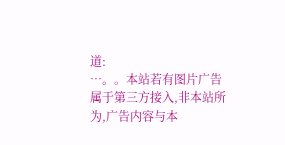道:
…。。本站若有图片广告属于第三方接入,非本站所为,广告内容与本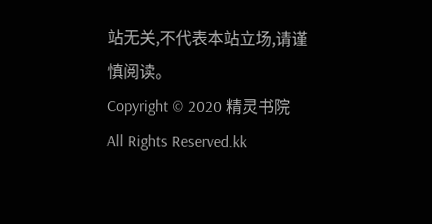站无关,不代表本站立场,请谨慎阅读。
Copyright © 2020 精灵书院 All Rights Reserved.kk